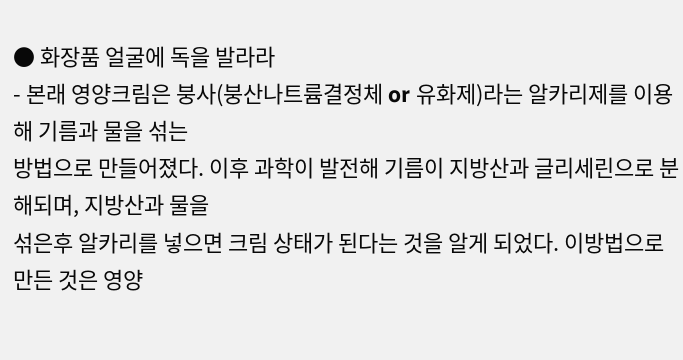● 화장품 얼굴에 독을 발라라
- 본래 영양크림은 붕사(붕산나트륨결정체 or 유화제)라는 알카리제를 이용해 기름과 물을 섞는
방법으로 만들어졌다. 이후 과학이 발전해 기름이 지방산과 글리세린으로 분해되며, 지방산과 물을
섞은후 알카리를 넣으면 크림 상태가 된다는 것을 알게 되었다. 이방법으로 만든 것은 영양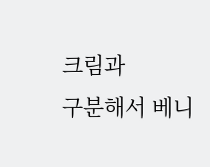크림과
구분해서 베니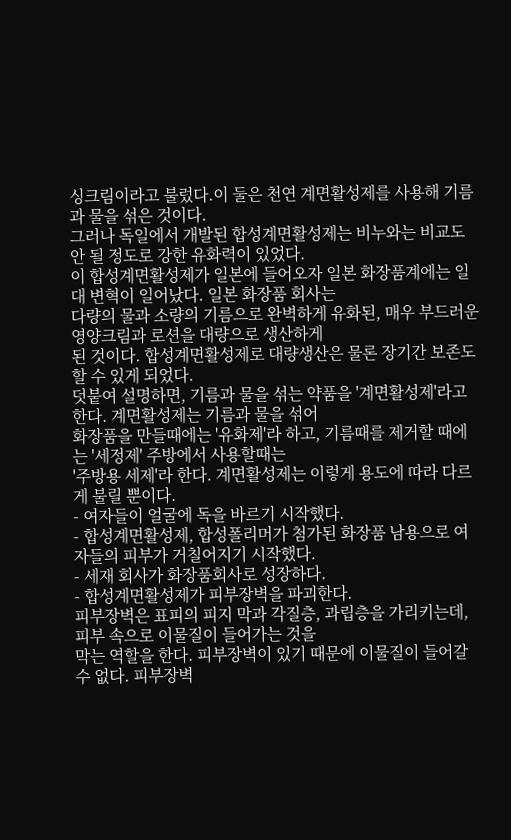싱크림이라고 불렀다.이 둘은 천연 계면활성제를 사용해 기름과 물을 섞은 것이다.
그러나 독일에서 개발된 합성계면활성제는 비누와는 비교도 안 될 정도로 강한 유화력이 있었다.
이 합성계면활성제가 일본에 들어오자 일본 화장품계에는 일대 변혁이 일어났다. 일본 화장품 회사는
다량의 물과 소량의 기름으로 완벽하게 유화된, 매우 부드러운 영양크림과 로션을 대량으로 생산하게
된 것이다. 합성계면활성제로 대량생산은 물론 장기간 보존도 할 수 있게 되었다.
덧붙여 설명하면, 기름과 물을 섞는 약품을 '계면활성제'라고 한다. 계면활성제는 기름과 물을 섞어
화장품을 만들때에는 '유화제'라 하고, 기름때를 제거할 때에는 '세정제' 주방에서 사용할때는
'주방용 세제'라 한다. 계면활성제는 이렇게 용도에 따라 다르게 불릴 뿐이다.
- 여자들이 얼굴에 독을 바르기 시작했다.
- 합성계면활성제, 합성폴리머가 첨가된 화장품 남용으로 여자들의 피부가 거칠어지기 시작했다.
- 세재 회사가 화장품회사로 성장하다.
- 합성계면활성제가 피부장벽을 파괴한다.
피부장벽은 표피의 피지 막과 각질층, 과립층을 가리키는데, 피부 속으로 이물질이 들어가는 것을
막는 역할을 한다. 피부장벽이 있기 때문에 이물질이 들어갈 수 없다. 피부장벽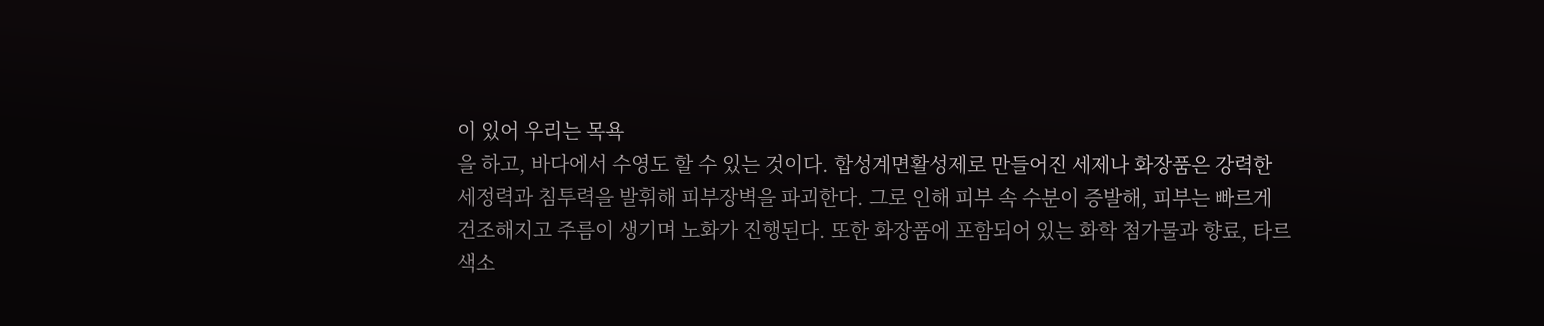이 있어 우리는 목욕
을 하고, 바다에서 수영도 할 수 있는 것이다. 합성계면활성제로 만들어진 세제나 화장품은 강력한
세정력과 침투력을 발휘해 피부장벽을 파괴한다. 그로 인해 피부 속 수분이 증발해, 피부는 빠르게
건조해지고 주름이 생기며 노화가 진행된다. 또한 화장품에 포함되어 있는 화학 첨가물과 향료, 타르
색소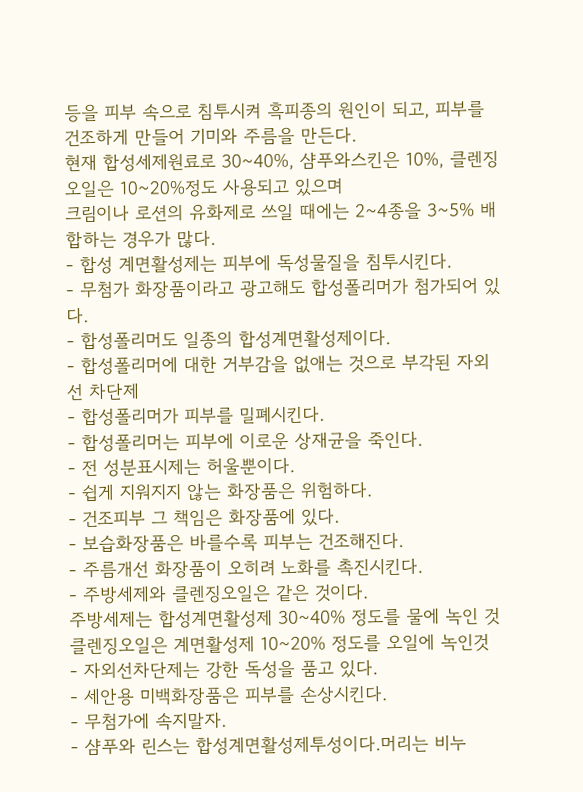등을 피부 속으로 침투시켜 흑피종의 원인이 되고, 피부를 건조하게 만들어 기미와 주름을 만든다.
현재 합성세제원료로 30~40%, 샴푸와스킨은 10%, 클렌징오일은 10~20%정도 사용되고 있으며
크림이나 로션의 유화제로 쓰일 때에는 2~4종을 3~5% 배합하는 경우가 많다.
- 합성 계면활성제는 피부에 독성물질을 침투시킨다.
- 무첨가 화장품이라고 광고해도 합성폴리머가 첨가되어 있다.
- 합성폴리머도 일종의 합성계면활성제이다.
- 합성폴리머에 대한 거부감을 없애는 것으로 부각된 자외선 차단제
- 합성폴리머가 피부를 밀폐시킨다.
- 합성폴리머는 피부에 이로운 상재균을 죽인다.
- 전 성분표시제는 허울뿐이다.
- 쉽게 지워지지 않는 화장품은 위험하다.
- 건조피부 그 책임은 화장품에 있다.
- 보습화장품은 바를수록 피부는 건조해진다.
- 주름개선 화장품이 오히려 노화를 촉진시킨다.
- 주방세제와 클렌징오일은 같은 것이다.
주방세제는 합성계면활성제 30~40% 정도를 물에 녹인 것
클렌징오일은 계면활성제 10~20% 정도를 오일에 녹인것
- 자외선차단제는 강한 독성을 품고 있다.
- 세안용 미백화장품은 피부를 손상시킨다.
- 무첨가에 속지말자.
- 샴푸와 린스는 합성계면활성제투성이다.머리는 비누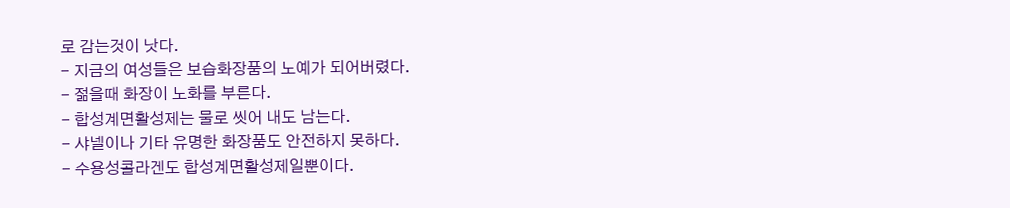로 감는것이 낫다.
- 지금의 여성들은 보습화장품의 노예가 되어버렸다.
- 젊을때 화장이 노화를 부른다.
- 합성계면활성제는 물로 씻어 내도 남는다.
- 샤넬이나 기타 유명한 화장품도 안전하지 못하다.
- 수용성콜라겐도 합성계면활성제일뿐이다.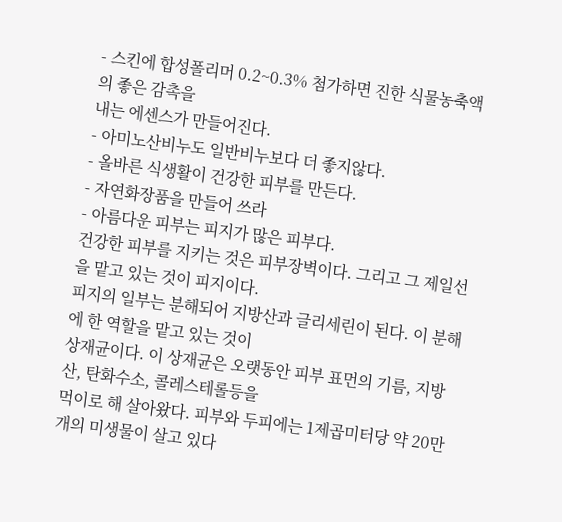- 스킨에 합성폴리머 0.2~0.3% 첨가하면 진한 식물농축액의 좋은 감촉을
내는 에센스가 만들어진다.
- 아미노산비누도 일반비누보다 더 좋지않다.
- 올바른 식생활이 건강한 피부를 만든다.
- 자연화장품을 만들어 쓰라
- 아름다운 피부는 피지가 많은 피부다.
건강한 피부를 지키는 것은 피부장벽이다. 그리고 그 제일선을 맡고 있는 것이 피지이다.
피지의 일부는 분해되어 지방산과 글리세린이 된다. 이 분해에 한 역할을 맡고 있는 것이
상재균이다. 이 상재균은 오랫동안 피부 표먼의 기름, 지방산, 탄화수소, 콜레스테롤등을
먹이로 해 살아왔다. 피부와 두피에는 1제곱미터당 약 20만개의 미생물이 살고 있다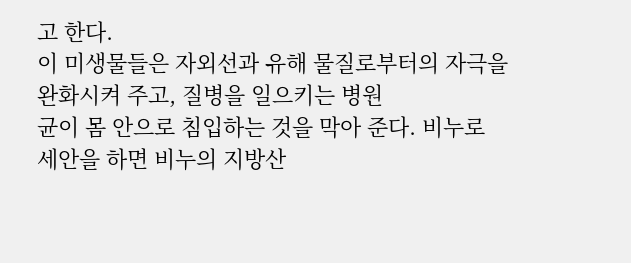고 한다.
이 미생물들은 자외선과 유해 물질로부터의 자극을 완화시켜 주고, 질병을 일으키는 병원
균이 몸 안으로 침입하는 것을 막아 준다. 비누로 세안을 하면 비누의 지방산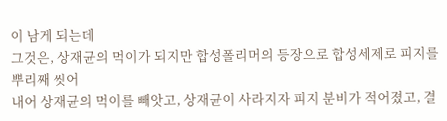이 남게 되는데
그것은, 상재균의 먹이가 되지만 합성폴리머의 등장으로 합성세제로 피지를 뿌리째 씻어
내어 상재균의 먹이를 빼앗고, 상재균이 사라지자 피지 분비가 적어졌고, 결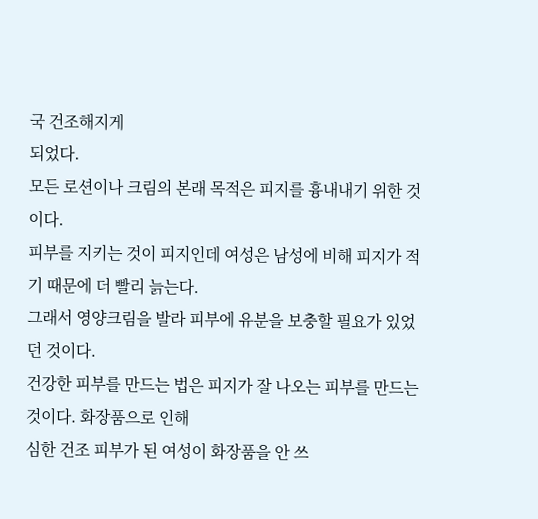국 건조해지게
되었다.
모든 로션이나 크림의 본래 목적은 피지를 흉내내기 위한 것이다.
피부를 지키는 것이 피지인데 여성은 남성에 비해 피지가 적기 때문에 더 빨리 늙는다.
그래서 영양크림을 발라 피부에 유분을 보충할 필요가 있었던 것이다.
건강한 피부를 만드는 법은 피지가 잘 나오는 피부를 만드는 것이다. 화장품으로 인해
심한 건조 피부가 된 여성이 화장품을 안 쓰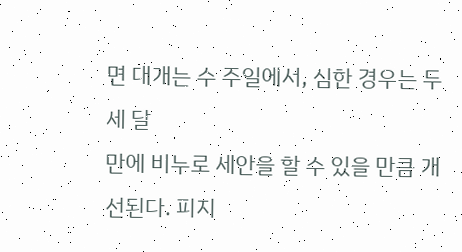면 대개는 수 주일에서, 심한 경우는 두세 달
만에 비누로 세안을 할 수 있을 만큼 개선된다. 피지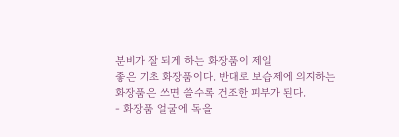분비가 잘 되게 하는 화장품이 제일
좋은 기초 화장품이다. 반대로 보습제에 의지하는 화장품은 쓰면 쓸수록 건조한 피부가 된다.
- 화장품 얼굴에 독을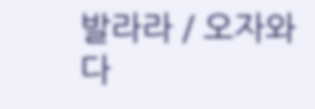발라라 / 오자와 다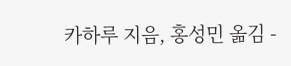카하루 지음, 홍성민 옮김 -